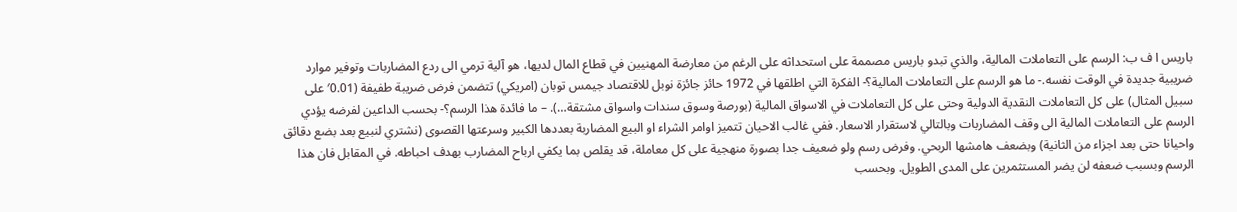باريس ا ف ب: الرسم على التعاملات المالية، والذي تبدو باريس مصممة على استحداثه على الرغم من معارضة المهنيين في قطاع المال لديها، هو آلية ترمي الى ردع المضاربات وتوفير موارد ضريبية جديدة في الوقت نفسه.- ما هو الرسم على التعاملات المالية؟- الفكرة التي اطلقها في 1972 حائز جائزة نوبل للاقتصاد جيمس توبان (امريكي) تتضمن فرض ضريبة طفيفة (0.01′ على سبيل المثال) على كل التعاملات النقدية الدولية وحتى على كل التعاملات في الاسواق المالية (بورصة وسوق سندات واسواق مشتقة…). – ما فائدة هذا الرسم؟- بحسب الداعين لفرضه يؤدي الرسم على التعاملات المالية الى وقف المضاربات وبالتالي لاستقرار الاسعار. ففي غالب الاحيان تتميز اوامر الشراء او البيع المضاربة بعددها الكبير وسرعتها القصوى (نشتري لنبيع بعد بضع دقائق واحيانا حتى بعد اجزاء من الثانية) وبضعف هامشها الربحي. وفرض رسم ولو ضعيف جدا بصورة منهجية على كل معاملة، قد يقلص بما يكفي ارباح المضارب بهدف احباطه. في المقابل فان هذا الرسم وبسبب ضعفه لن يضر المستثمرين على المدى الطويل. وبحسب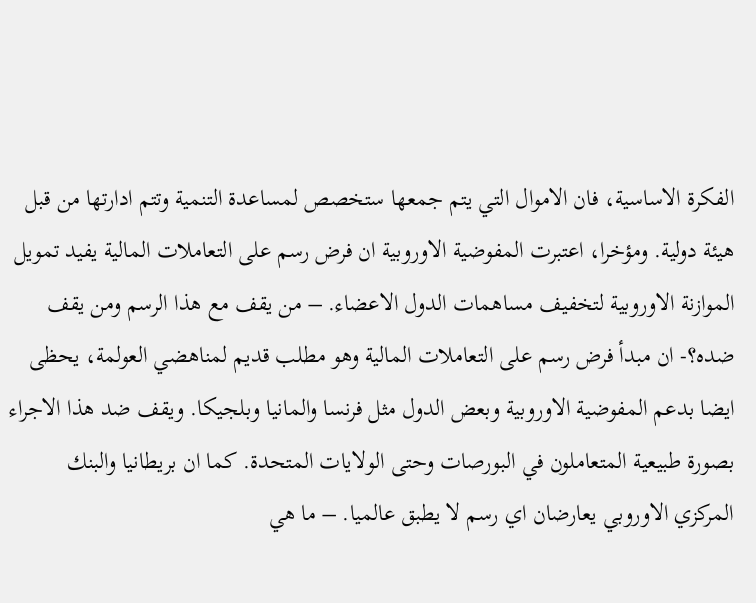الفكرة الاساسية، فان الاموال التي يتم جمعها ستخصص لمساعدة التنمية وتتم ادارتها من قبل هيئة دولية. ومؤخرا، اعتبرت المفوضية الاوروبية ان فرض رسم على التعاملات المالية يفيد تمويل الموازنة الاوروبية لتخفيف مساهمات الدول الاعضاء. – من يقف مع هذا الرسم ومن يقف ضده؟- ان مبدأ فرض رسم على التعاملات المالية وهو مطلب قديم لمناهضي العولمة، يحظى ايضا بدعم المفوضية الاوروبية وبعض الدول مثل فرنسا والمانيا وبلجيكا. ويقف ضد هذا الاجراء بصورة طبيعية المتعاملون في البورصات وحتى الولايات المتحدة. كما ان بريطانيا والبنك المركزي الاوروبي يعارضان اي رسم لا يطبق عالميا. – ما هي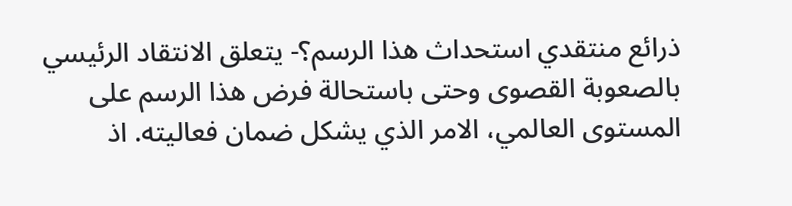ذرائع منتقدي استحداث هذا الرسم؟- يتعلق الانتقاد الرئيسي بالصعوبة القصوى وحتى باستحالة فرض هذا الرسم على المستوى العالمي، الامر الذي يشكل ضمان فعاليته. اذ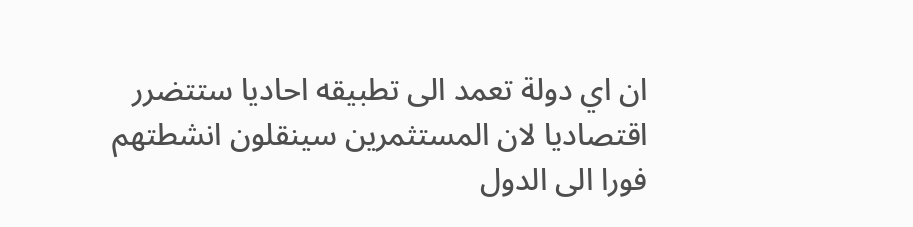ان اي دولة تعمد الى تطبيقه احاديا ستتضرر اقتصاديا لان المستثمرين سينقلون انشطتهم فورا الى الدول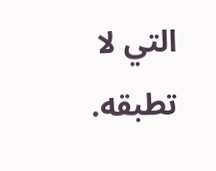التي لا تطبقه.